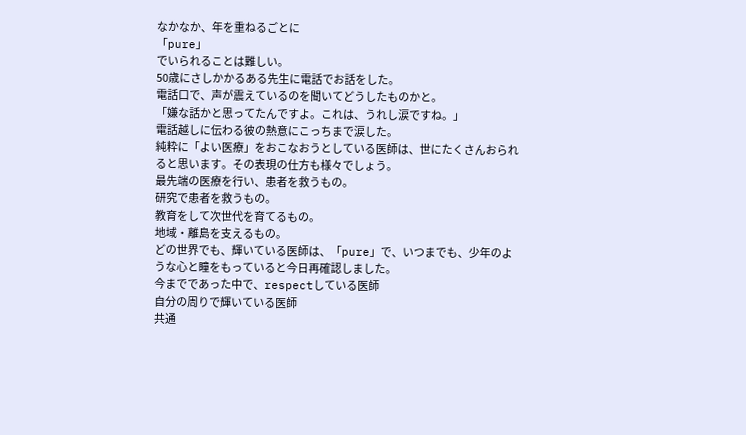なかなか、年を重ねるごとに
「pure」
でいられることは難しい。
50歳にさしかかるある先生に電話でお話をした。
電話口で、声が震えているのを聞いてどうしたものかと。
「嫌な話かと思ってたんですよ。これは、うれし涙ですね。」
電話越しに伝わる彼の熱意にこっちまで涙した。
純粋に「よい医療」をおこなおうとしている医師は、世にたくさんおられると思います。その表現の仕方も様々でしょう。
最先端の医療を行い、患者を救うもの。
研究で患者を救うもの。
教育をして次世代を育てるもの。
地域・離島を支えるもの。
どの世界でも、輝いている医師は、「pure」で、いつまでも、少年のような心と瞳をもっていると今日再確認しました。
今までであった中で、respectしている医師
自分の周りで輝いている医師
共通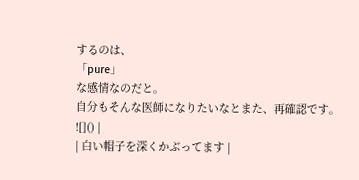するのは、
「pure」
な感情なのだと。
自分もそんな医師になりたいなとまた、再確認です。
![]() |
| 白い帽子を深くかぶってます |